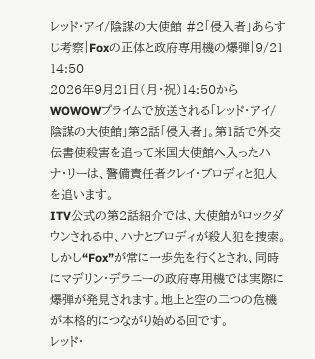レッド・アイ/陰謀の大使館 #2「侵入者」あらすじ考察|Foxの正体と政府専用機の爆弾|9/21 14:50
2026年9月21日(月・祝)14:50からWOWOWプライムで放送される「レッド・アイ/陰謀の大使館」第2話「侵入者」。第1話で外交伝書使殺害を追って米国大使館へ入ったハナ・リーは、警備責任者クレイ・ブロディと犯人を追います。
ITV公式の第2話紹介では、大使館がロックダウンされる中、ハナとブロディが殺人犯を捜索。しかし“Fox”が常に一歩先を行くとされ、同時にマデリン・デラニーの政府専用機では実際に爆弾が発見されます。地上と空の二つの危機が本格的につながり始める回です。
レッド・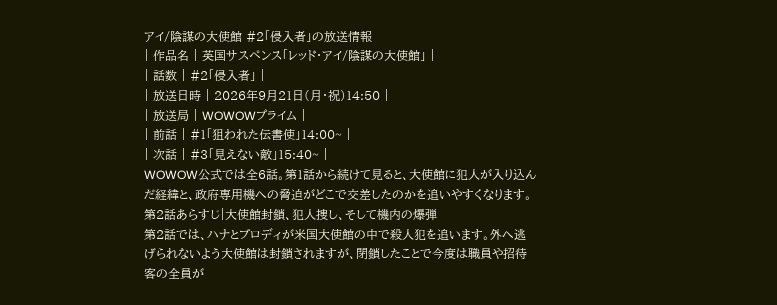アイ/陰謀の大使館 #2「侵入者」の放送情報
| 作品名 | 英国サスペンス「レッド・アイ/陰謀の大使館」 |
| 話数 | #2「侵入者」 |
| 放送日時 | 2026年9月21日(月・祝)14:50 |
| 放送局 | WOWOWプライム |
| 前話 | #1「狙われた伝書使」14:00~ |
| 次話 | #3「見えない敵」15:40~ |
WOWOW公式では全6話。第1話から続けて見ると、大使館に犯人が入り込んだ経緯と、政府専用機への脅迫がどこで交差したのかを追いやすくなります。
第2話あらすじ|大使館封鎖、犯人捜し、そして機内の爆弾
第2話では、ハナとブロディが米国大使館の中で殺人犯を追います。外へ逃げられないよう大使館は封鎖されますが、閉鎖したことで今度は職員や招待客の全員が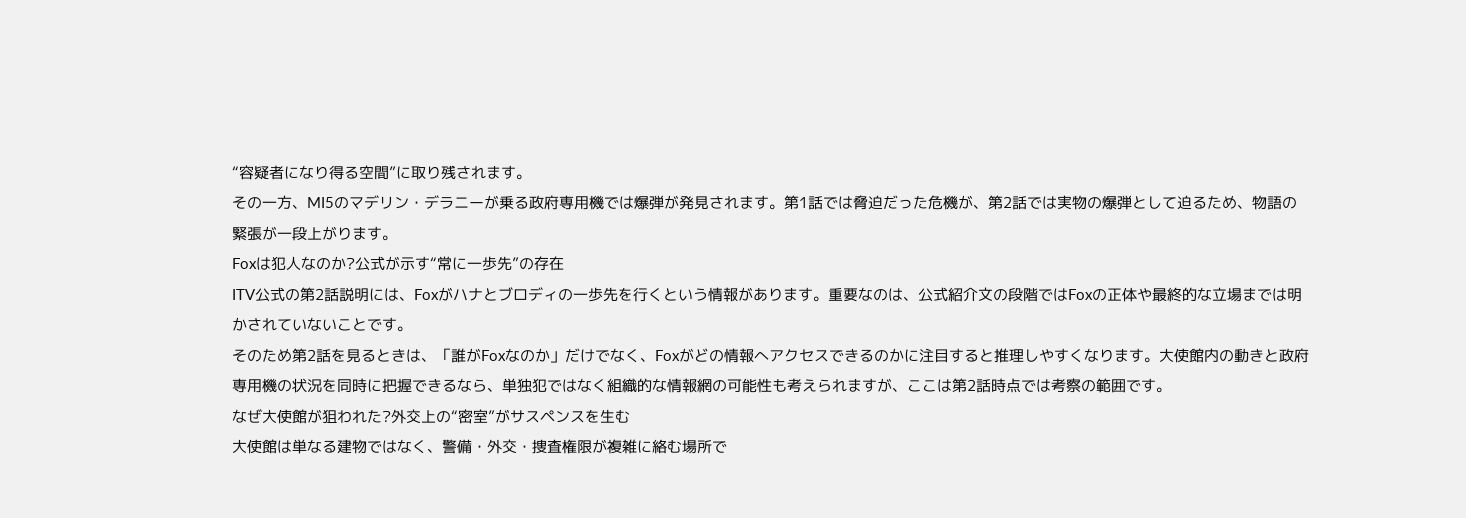“容疑者になり得る空間”に取り残されます。
その一方、MI5のマデリン・デラニーが乗る政府専用機では爆弾が発見されます。第1話では脅迫だった危機が、第2話では実物の爆弾として迫るため、物語の緊張が一段上がります。
Foxは犯人なのか?公式が示す“常に一歩先”の存在
ITV公式の第2話説明には、Foxがハナとブロディの一歩先を行くという情報があります。重要なのは、公式紹介文の段階ではFoxの正体や最終的な立場までは明かされていないことです。
そのため第2話を見るときは、「誰がFoxなのか」だけでなく、Foxがどの情報へアクセスできるのかに注目すると推理しやすくなります。大使館内の動きと政府専用機の状況を同時に把握できるなら、単独犯ではなく組織的な情報網の可能性も考えられますが、ここは第2話時点では考察の範囲です。
なぜ大使館が狙われた?外交上の“密室”がサスペンスを生む
大使館は単なる建物ではなく、警備・外交・捜査権限が複雑に絡む場所で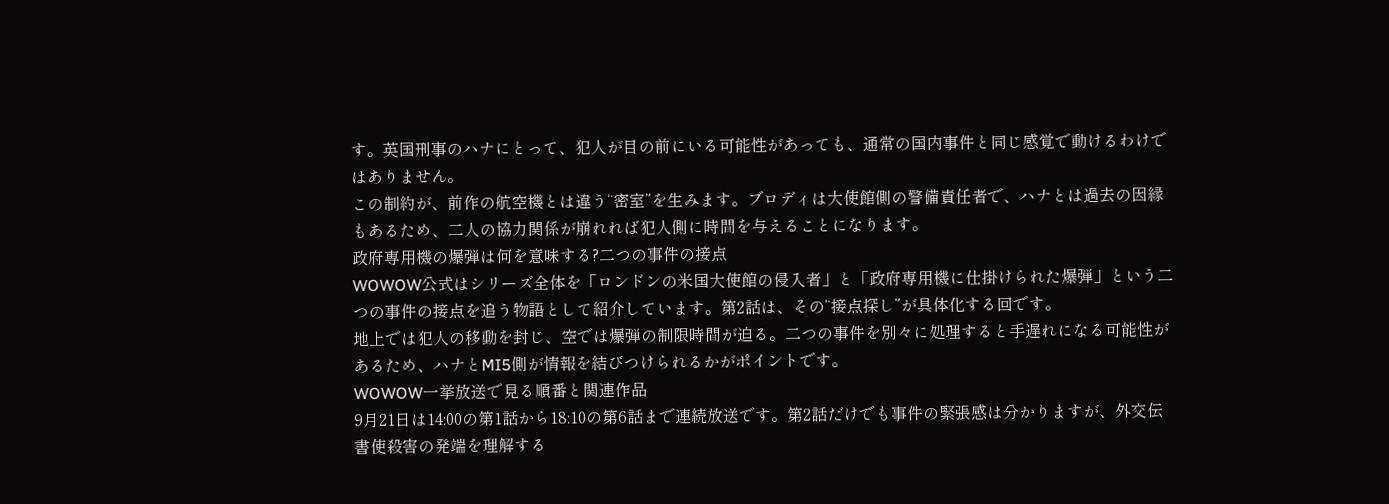す。英国刑事のハナにとって、犯人が目の前にいる可能性があっても、通常の国内事件と同じ感覚で動けるわけではありません。
この制約が、前作の航空機とは違う“密室”を生みます。ブロディは大使館側の警備責任者で、ハナとは過去の因縁もあるため、二人の協力関係が崩れれば犯人側に時間を与えることになります。
政府専用機の爆弾は何を意味する?二つの事件の接点
WOWOW公式はシリーズ全体を「ロンドンの米国大使館の侵入者」と「政府専用機に仕掛けられた爆弾」という二つの事件の接点を追う物語として紹介しています。第2話は、その“接点探し”が具体化する回です。
地上では犯人の移動を封じ、空では爆弾の制限時間が迫る。二つの事件を別々に処理すると手遅れになる可能性があるため、ハナとMI5側が情報を結びつけられるかがポイントです。
WOWOW一挙放送で見る順番と関連作品
9月21日は14:00の第1話から18:10の第6話まで連続放送です。第2話だけでも事件の緊張感は分かりますが、外交伝書使殺害の発端を理解する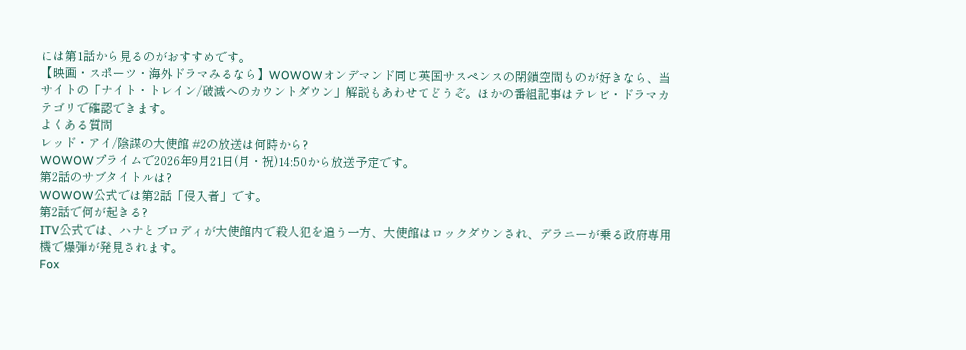には第1話から見るのがおすすめです。
【映画・スポーツ・海外ドラマみるなら】WOWOWオンデマンド同じ英国サスペンスの閉鎖空間ものが好きなら、当サイトの「ナイト・トレイン/破滅へのカウントダウン」解説もあわせてどうぞ。ほかの番組記事はテレビ・ドラマカテゴリで確認できます。
よくある質問
レッド・アイ/陰謀の大使館 #2の放送は何時から?
WOWOWプライムで2026年9月21日(月・祝)14:50から放送予定です。
第2話のサブタイトルは?
WOWOW公式では第2話「侵入者」です。
第2話で何が起きる?
ITV公式では、ハナとブロディが大使館内で殺人犯を追う一方、大使館はロックダウンされ、デラニーが乗る政府専用機で爆弾が発見されます。
Fox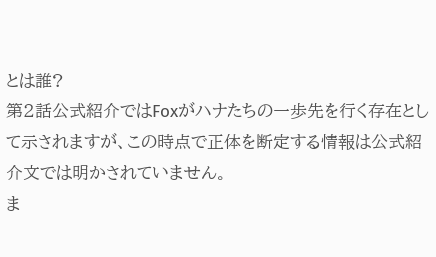とは誰?
第2話公式紹介ではFoxがハナたちの一歩先を行く存在として示されますが、この時点で正体を断定する情報は公式紹介文では明かされていません。
ま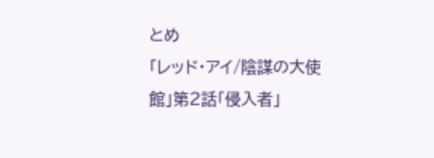とめ
「レッド・アイ/陰謀の大使館」第2話「侵入者」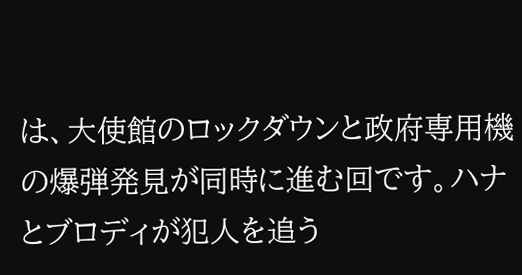は、大使館のロックダウンと政府専用機の爆弾発見が同時に進む回です。ハナとブロディが犯人を追う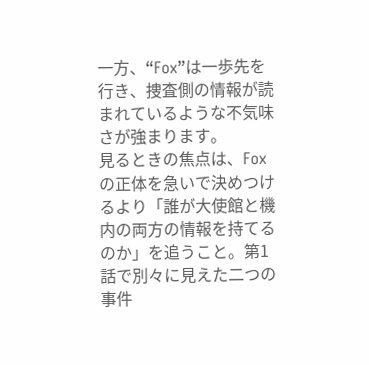一方、“Fox”は一歩先を行き、捜査側の情報が読まれているような不気味さが強まります。
見るときの焦点は、Foxの正体を急いで決めつけるより「誰が大使館と機内の両方の情報を持てるのか」を追うこと。第1話で別々に見えた二つの事件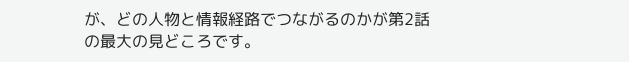が、どの人物と情報経路でつながるのかが第2話の最大の見どころです。